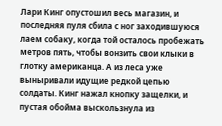Лари Кинг опустошил весь магазин, и последняя пуля сбила с ног заходившуюся лаем собаку, когда той осталось пробежать метров пять, чтобы вонзить свои клыки в глотку американца. А из леса уже выныривали идущие редкой цепью солдаты. Кинг нажал кнопку защелки, и пустая обойма выскользнула из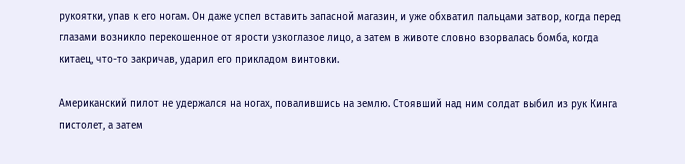рукоятки, упав к его ногам. Он даже успел вставить запасной магазин, и уже обхватил пальцами затвор, когда перед глазами возникло перекошенное от ярости узкоглазое лицо, а затем в животе словно взорвалась бомба, когда китаец, что-то закричав, ударил его прикладом винтовки.

Американский пилот не удержался на ногах, повалившись на землю. Стоявший над ним солдат выбил из рук Кинга пистолет, а затем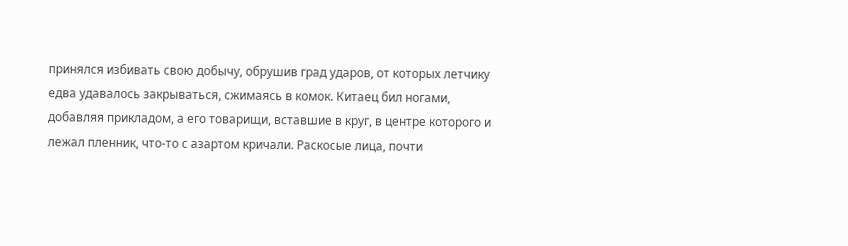принялся избивать свою добычу, обрушив град ударов, от которых летчику едва удавалось закрываться, сжимаясь в комок. Китаец бил ногами, добавляя прикладом, а его товарищи, вставшие в круг, в центре которого и лежал пленник, что-то с азартом кричали. Раскосые лица, почти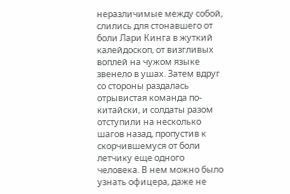неразличимые между собой, слились для стонавшего от боли Лари Кинга в жуткий калейдоскоп, от визгливых воплей на чужом языке звенело в ушах. Затем вдруг со стороны раздалась отрывистая команда по-китайски, и солдаты разом отступили на несколько шагов назад, пропустив к скорчившемуся от боли летчику еще одного человека. В нем можно было узнать офицера, даже не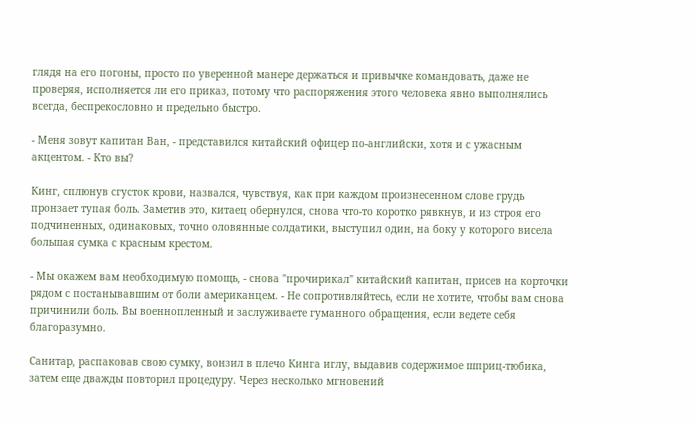глядя на его погоны, просто по уверенной манере держаться и привычке командовать, даже не проверяя, исполняется ли его приказ, потому что распоряжения этого человека явно выполнялись всегда, беспрекословно и предельно быстро.

- Меня зовут капитан Ван, - представился китайский офицер по-английски, хотя и с ужасным акцентом. - Кто вы?

Кинг, сплюнув сгусток крови, назвался, чувствуя, как при каждом произнесенном слове грудь пронзает тупая боль. Заметив это, китаец обернулся, снова что-то коротко рявкнув, и из строя его подчиненных, одинаковых, точно оловянные солдатики, выступил один, на боку у которого висела большая сумка с красным крестом.

- Мы окажем вам необходимую помощь, - снова "прочирикал" китайский капитан, присев на корточки рядом с постанывавшим от боли американцем. - Не сопротивляйтесь, если не хотите, чтобы вам снова причинили боль. Вы военнопленный и заслуживаете гуманного обращения, если ведете себя благоразумно.

Санитар, распаковав свою сумку, вонзил в плечо Кинга иглу, выдавив содержимое шприц-тюбика, затем еще дважды повторил процедуру. Через несколько мгновений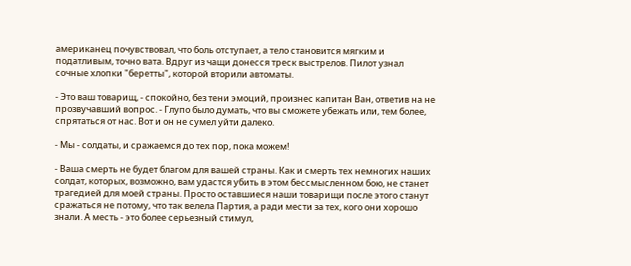американец почувствовал, что боль отступает, а тело становится мягким и податливым, точно вата. Вдруг из чащи донесся треск выстрелов. Пилот узнал сочные хлопки "беретты", которой вторили автоматы.

- Это ваш товарищ, - спокойно, без тени эмоций, произнес капитан Ван, ответив на не прозвучавший вопрос. - Глупо было думать, что вы сможете убежать или, тем более, спрятаться от нас. Вот и он не сумел уйти далеко.

- Мы - солдаты, и сражаемся до тех пор, пока можем!

- Ваша смерть не будет благом для вашей страны. Как и смерть тех немногих наших солдат, которых, возможно, вам удастся убить в этом бессмысленном бою, не станет трагедией для моей страны. Просто оставшиеся наши товарищи после этого станут сражаться не потому, что так велела Партия, а ради мести за тех, кого они хорошо знали. А месть - это более серьезный стимул,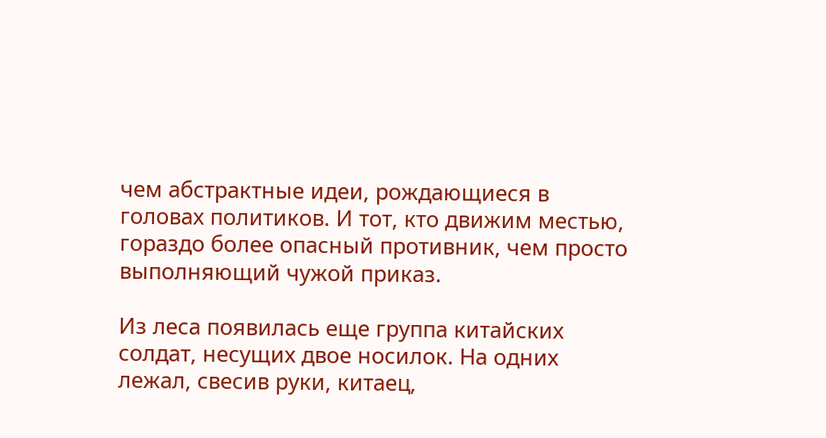чем абстрактные идеи, рождающиеся в головах политиков. И тот, кто движим местью, гораздо более опасный противник, чем просто выполняющий чужой приказ.

Из леса появилась еще группа китайских солдат, несущих двое носилок. На одних лежал, свесив руки, китаец,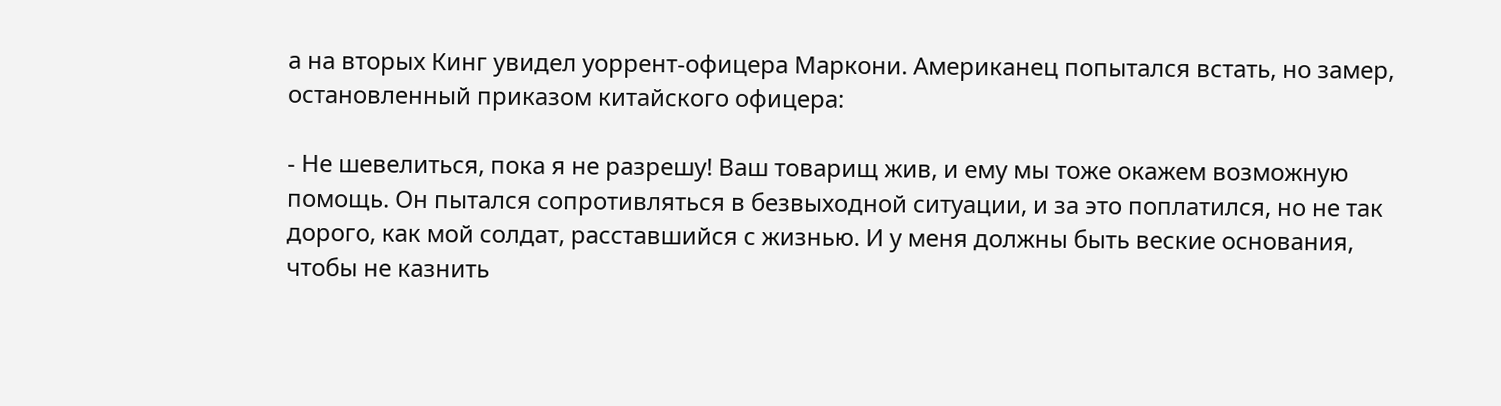а на вторых Кинг увидел уоррент-офицера Маркони. Американец попытался встать, но замер, остановленный приказом китайского офицера:

- Не шевелиться, пока я не разрешу! Ваш товарищ жив, и ему мы тоже окажем возможную помощь. Он пытался сопротивляться в безвыходной ситуации, и за это поплатился, но не так дорого, как мой солдат, расставшийся с жизнью. И у меня должны быть веские основания, чтобы не казнить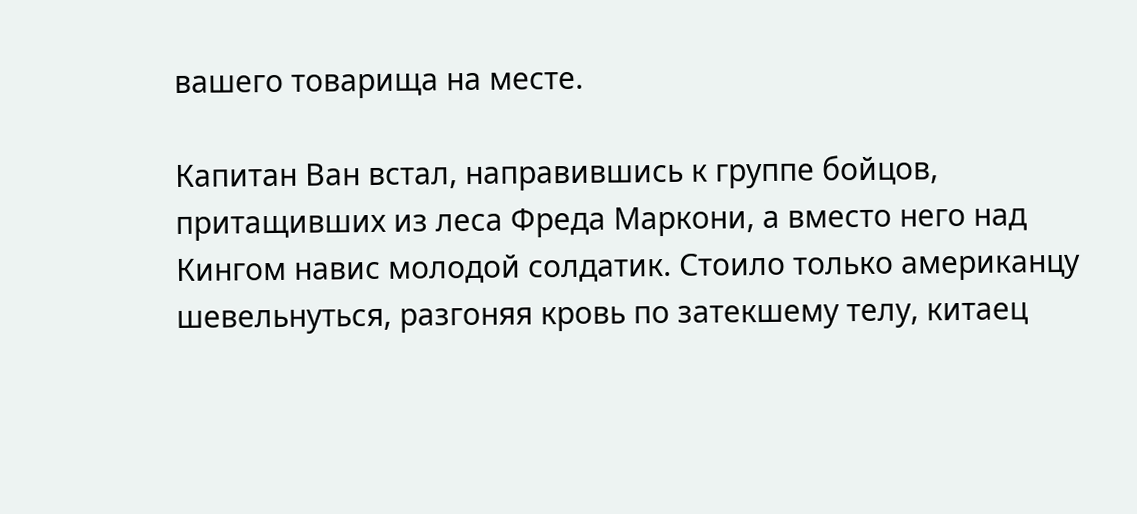вашего товарища на месте.

Капитан Ван встал, направившись к группе бойцов, притащивших из леса Фреда Маркони, а вместо него над Кингом навис молодой солдатик. Стоило только американцу шевельнуться, разгоняя кровь по затекшему телу, китаец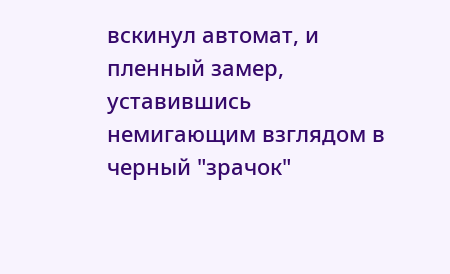вскинул автомат, и пленный замер, уставившись немигающим взглядом в черный "зрачок"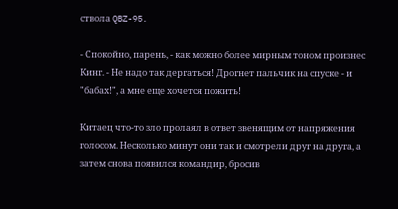ствола QBZ-95.

- Спокойно, парень, - как можно более мирным тоном произнес Кинг. - Не надо так дергаться! Дрогнет пальчик на спуске - и "бабах!", а мне еще хочется пожить!

Китаец что-то зло пролаял в ответ звенящим от напряжения голосом. Несколько минут они так и смотрели друг на друга, а затем снова появился командир, бросив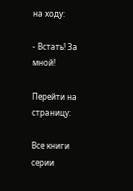на ходу:

- Встать! За мной!

Перейти на страницу:

Все книги серии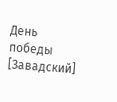День победы [Завадский]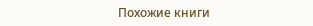Похожие книги